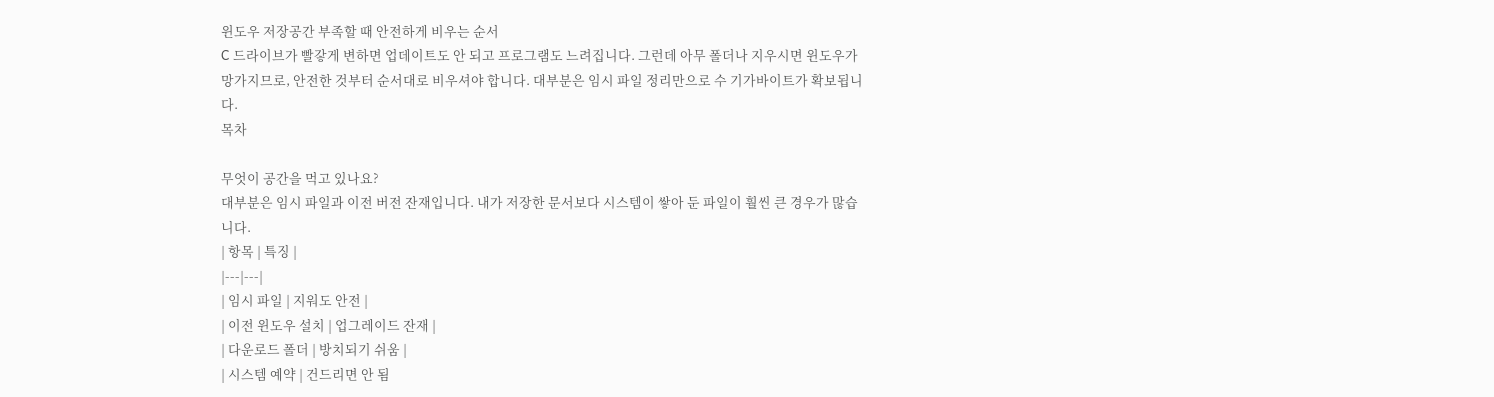윈도우 저장공간 부족할 때 안전하게 비우는 순서
C 드라이브가 빨갛게 변하면 업데이트도 안 되고 프로그램도 느려집니다. 그런데 아무 폴더나 지우시면 윈도우가 망가지므로, 안전한 것부터 순서대로 비우셔야 합니다. 대부분은 임시 파일 정리만으로 수 기가바이트가 확보됩니다.
목차

무엇이 공간을 먹고 있나요?
대부분은 임시 파일과 이전 버전 잔재입니다. 내가 저장한 문서보다 시스템이 쌓아 둔 파일이 훨씬 큰 경우가 많습니다.
| 항목 | 특징 |
|---|---|
| 임시 파일 | 지워도 안전 |
| 이전 윈도우 설치 | 업그레이드 잔재 |
| 다운로드 폴더 | 방치되기 쉬움 |
| 시스템 예약 | 건드리면 안 됨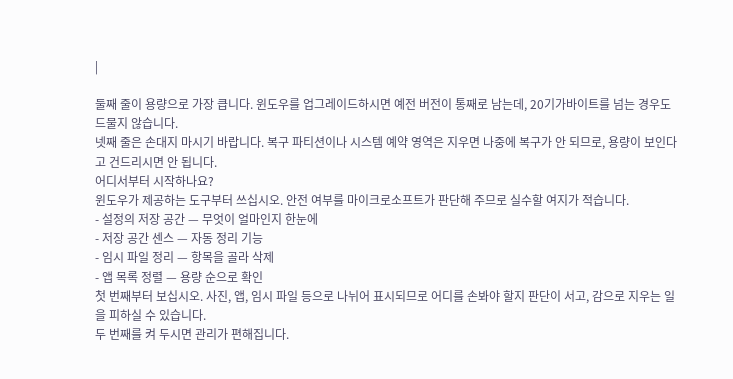|

둘째 줄이 용량으로 가장 큽니다. 윈도우를 업그레이드하시면 예전 버전이 통째로 남는데, 20기가바이트를 넘는 경우도 드물지 않습니다.
넷째 줄은 손대지 마시기 바랍니다. 복구 파티션이나 시스템 예약 영역은 지우면 나중에 복구가 안 되므로, 용량이 보인다고 건드리시면 안 됩니다.
어디서부터 시작하나요?
윈도우가 제공하는 도구부터 쓰십시오. 안전 여부를 마이크로소프트가 판단해 주므로 실수할 여지가 적습니다.
- 설정의 저장 공간 — 무엇이 얼마인지 한눈에
- 저장 공간 센스 — 자동 정리 기능
- 임시 파일 정리 — 항목을 골라 삭제
- 앱 목록 정렬 — 용량 순으로 확인
첫 번째부터 보십시오. 사진, 앱, 임시 파일 등으로 나뉘어 표시되므로 어디를 손봐야 할지 판단이 서고, 감으로 지우는 일을 피하실 수 있습니다.
두 번째를 켜 두시면 관리가 편해집니다.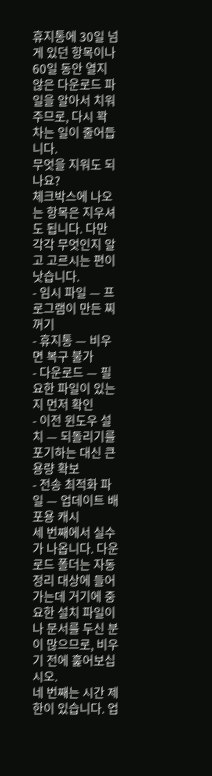휴지통에 30일 넘게 있던 항목이나 60일 동안 열지 않은 다운로드 파일을 알아서 치워 주므로, 다시 꽉 차는 일이 줄어듭니다.
무엇을 지워도 되나요?
체크박스에 나오는 항목은 지우셔도 됩니다. 다만 각각 무엇인지 알고 고르시는 편이 낫습니다.
- 임시 파일 — 프로그램이 만든 찌꺼기
- 휴지통 — 비우면 복구 불가
- 다운로드 — 필요한 파일이 있는지 먼저 확인
- 이전 윈도우 설치 — 되돌리기를 포기하는 대신 큰 용량 확보
- 전송 최적화 파일 — 업데이트 배포용 캐시
세 번째에서 실수가 나옵니다. 다운로드 폴더는 자동 정리 대상에 들어가는데 거기에 중요한 설치 파일이나 문서를 두신 분이 많으므로, 비우기 전에 훑어보십시오.
네 번째는 시간 제한이 있습니다. 업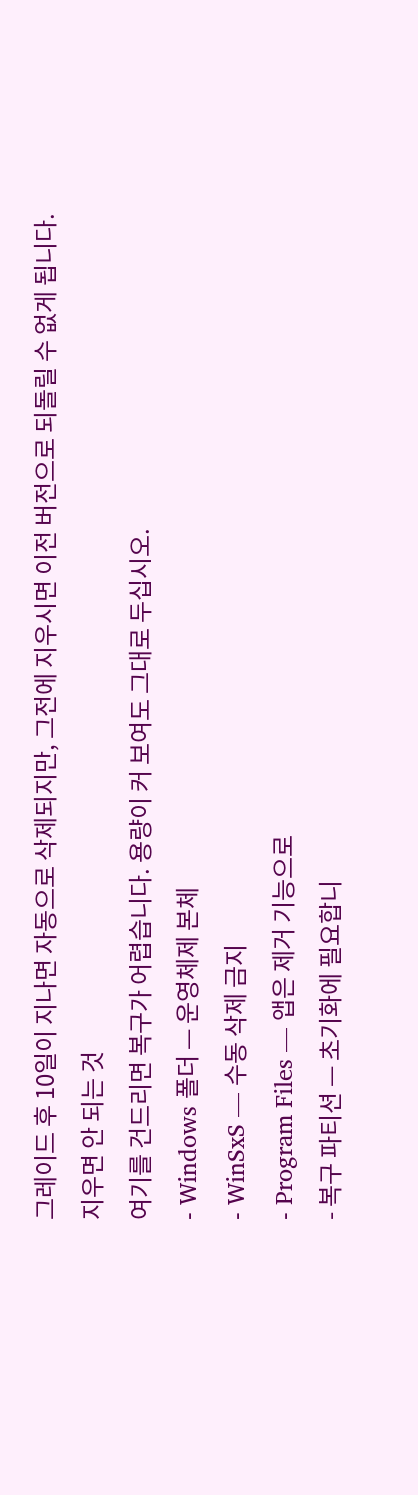그레이드 후 10일이 지나면 자동으로 삭제되지만, 그전에 지우시면 이전 버전으로 되돌릴 수 없게 됩니다.
지우면 안 되는 것
여기를 건드리면 복구가 어렵습니다. 용량이 커 보여도 그대로 두십시오.
- Windows 폴더 — 운영체제 본체
- WinSxS — 수동 삭제 금지
- Program Files — 앱은 제거 기능으로
- 복구 파티션 — 초기화에 필요합니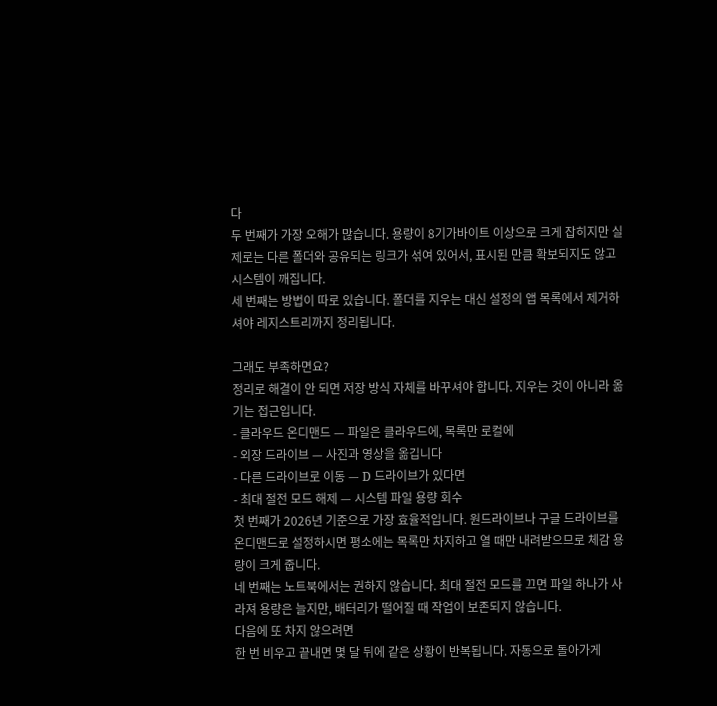다
두 번째가 가장 오해가 많습니다. 용량이 8기가바이트 이상으로 크게 잡히지만 실제로는 다른 폴더와 공유되는 링크가 섞여 있어서, 표시된 만큼 확보되지도 않고 시스템이 깨집니다.
세 번째는 방법이 따로 있습니다. 폴더를 지우는 대신 설정의 앱 목록에서 제거하셔야 레지스트리까지 정리됩니다.

그래도 부족하면요?
정리로 해결이 안 되면 저장 방식 자체를 바꾸셔야 합니다. 지우는 것이 아니라 옮기는 접근입니다.
- 클라우드 온디맨드 — 파일은 클라우드에, 목록만 로컬에
- 외장 드라이브 — 사진과 영상을 옮깁니다
- 다른 드라이브로 이동 — D 드라이브가 있다면
- 최대 절전 모드 해제 — 시스템 파일 용량 회수
첫 번째가 2026년 기준으로 가장 효율적입니다. 원드라이브나 구글 드라이브를 온디맨드로 설정하시면 평소에는 목록만 차지하고 열 때만 내려받으므로 체감 용량이 크게 줍니다.
네 번째는 노트북에서는 권하지 않습니다. 최대 절전 모드를 끄면 파일 하나가 사라져 용량은 늘지만, 배터리가 떨어질 때 작업이 보존되지 않습니다.
다음에 또 차지 않으려면
한 번 비우고 끝내면 몇 달 뒤에 같은 상황이 반복됩니다. 자동으로 돌아가게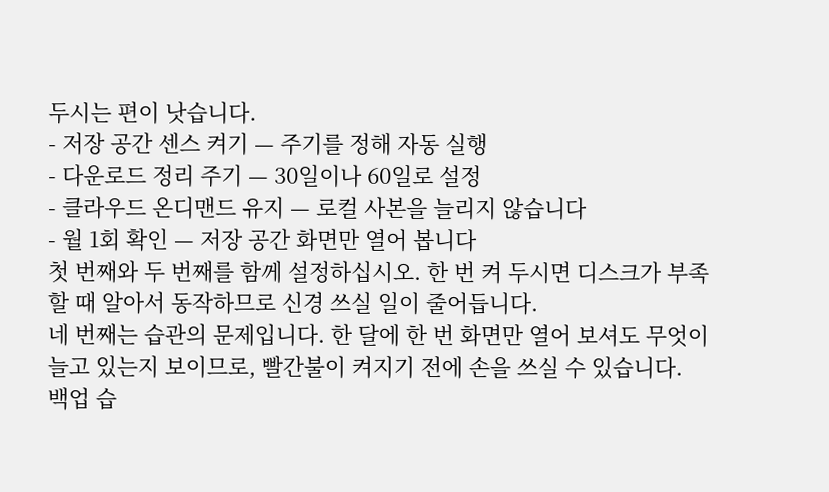두시는 편이 낫습니다.
- 저장 공간 센스 켜기 — 주기를 정해 자동 실행
- 다운로드 정리 주기 — 30일이나 60일로 설정
- 클라우드 온디맨드 유지 — 로컬 사본을 늘리지 않습니다
- 월 1회 확인 — 저장 공간 화면만 열어 봅니다
첫 번째와 두 번째를 함께 설정하십시오. 한 번 켜 두시면 디스크가 부족할 때 알아서 동작하므로 신경 쓰실 일이 줄어듭니다.
네 번째는 습관의 문제입니다. 한 달에 한 번 화면만 열어 보셔도 무엇이 늘고 있는지 보이므로, 빨간불이 켜지기 전에 손을 쓰실 수 있습니다.
백업 습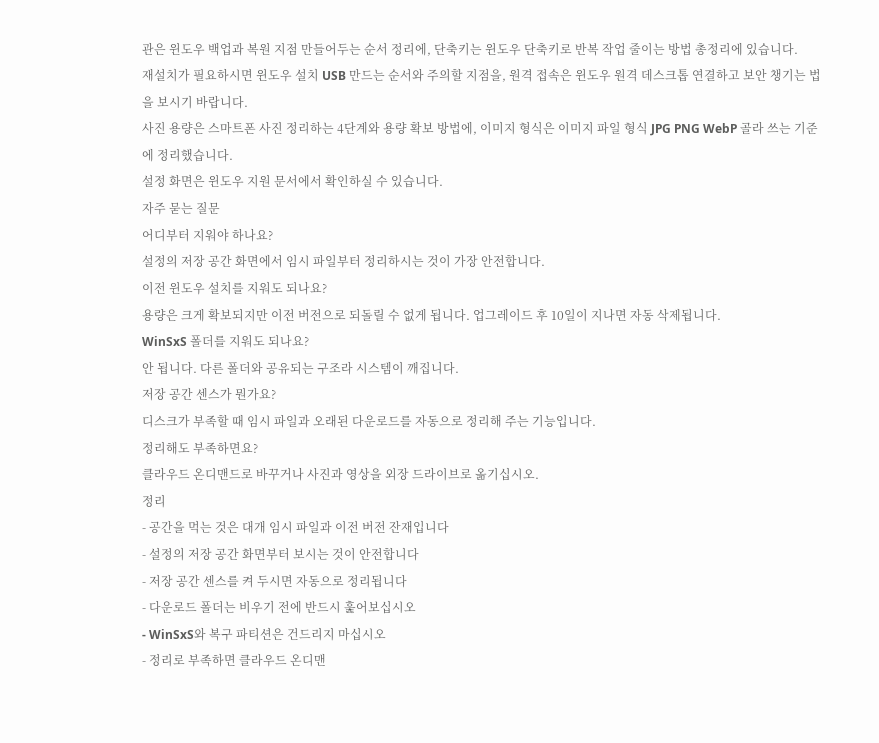관은 윈도우 백업과 복원 지점 만들어두는 순서 정리에, 단축키는 윈도우 단축키로 반복 작업 줄이는 방법 총정리에 있습니다.
재설치가 필요하시면 윈도우 설치 USB 만드는 순서와 주의할 지점을, 원격 접속은 윈도우 원격 데스크톱 연결하고 보안 챙기는 법을 보시기 바랍니다.
사진 용량은 스마트폰 사진 정리하는 4단계와 용량 확보 방법에, 이미지 형식은 이미지 파일 형식 JPG PNG WebP 골라 쓰는 기준에 정리했습니다.
설정 화면은 윈도우 지원 문서에서 확인하실 수 있습니다.
자주 묻는 질문
어디부터 지워야 하나요?
설정의 저장 공간 화면에서 임시 파일부터 정리하시는 것이 가장 안전합니다.
이전 윈도우 설치를 지워도 되나요?
용량은 크게 확보되지만 이전 버전으로 되돌릴 수 없게 됩니다. 업그레이드 후 10일이 지나면 자동 삭제됩니다.
WinSxS 폴더를 지워도 되나요?
안 됩니다. 다른 폴더와 공유되는 구조라 시스템이 깨집니다.
저장 공간 센스가 뭔가요?
디스크가 부족할 때 임시 파일과 오래된 다운로드를 자동으로 정리해 주는 기능입니다.
정리해도 부족하면요?
클라우드 온디맨드로 바꾸거나 사진과 영상을 외장 드라이브로 옮기십시오.
정리
- 공간을 먹는 것은 대개 임시 파일과 이전 버전 잔재입니다
- 설정의 저장 공간 화면부터 보시는 것이 안전합니다
- 저장 공간 센스를 켜 두시면 자동으로 정리됩니다
- 다운로드 폴더는 비우기 전에 반드시 훑어보십시오
- WinSxS와 복구 파티션은 건드리지 마십시오
- 정리로 부족하면 클라우드 온디맨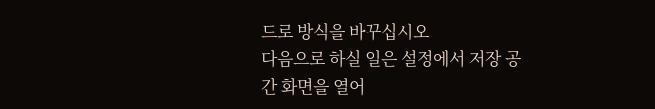드로 방식을 바꾸십시오
다음으로 하실 일은 설정에서 저장 공간 화면을 열어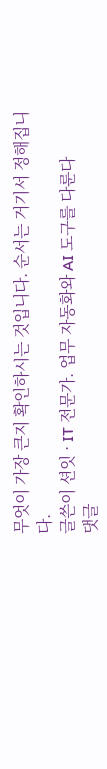무엇이 가장 큰지 확인하시는 것입니다. 순서는 거기서 정해집니다.
글쓴이 션잇 · IT 전문가. 업무 자동화와 AI 도구를 다룬다
댓글